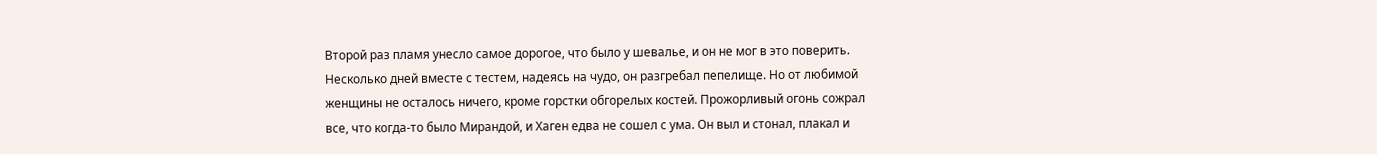Второй раз пламя унесло самое дорогое, что было у шевалье, и он не мог в это поверить. Несколько дней вместе с тестем, надеясь на чудо, он разгребал пепелище. Но от любимой женщины не осталось ничего, кроме горстки обгорелых костей. Прожорливый огонь сожрал все, что когда-то было Мирандой, и Хаген едва не сошел с ума. Он выл и стонал, плакал и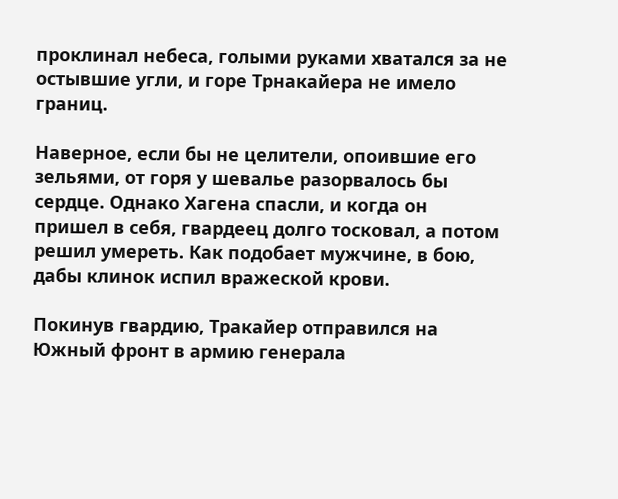проклинал небеса, голыми руками хватался за не остывшие угли, и горе Трнакайера не имело границ.

Наверное, если бы не целители, опоившие его зельями, от горя у шевалье разорвалось бы сердце. Однако Хагена спасли, и когда он пришел в себя, гвардеец долго тосковал, а потом решил умереть. Как подобает мужчине, в бою, дабы клинок испил вражеской крови.

Покинув гвардию, Тракайер отправился на Южный фронт в армию генерала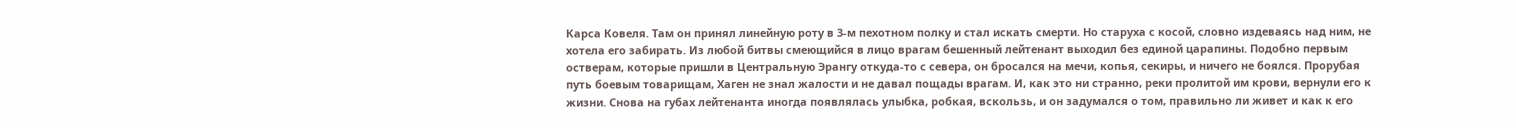Карса Ковеля. Там он принял линейную роту в 3-м пехотном полку и стал искать смерти. Но старуха с косой, словно издеваясь над ним, не хотела его забирать. Из любой битвы смеющийся в лицо врагам бешенный лейтенант выходил без единой царапины. Подобно первым остверам, которые пришли в Центральную Эрангу откуда-то с севера, он бросался на мечи, копья, секиры, и ничего не боялся. Прорубая путь боевым товарищам, Хаген не знал жалости и не давал пощады врагам. И, как это ни странно, реки пролитой им крови, вернули его к жизни. Снова на губах лейтенанта иногда появлялась улыбка, робкая, вскользь, и он задумался о том, правильно ли живет и как к его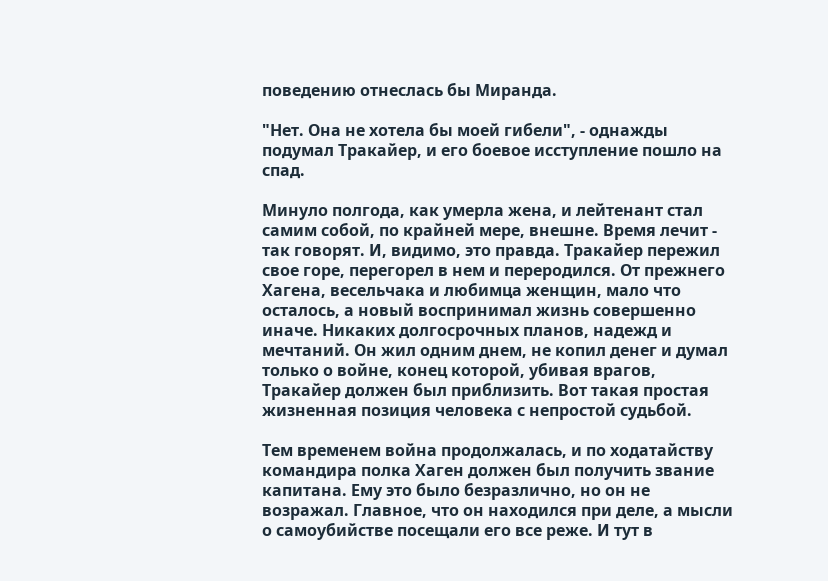поведению отнеслась бы Миранда.

"Нет. Она не хотела бы моей гибели", - однажды подумал Тракайер, и его боевое исступление пошло на спад.

Минуло полгода, как умерла жена, и лейтенант стал самим собой, по крайней мере, внешне. Время лечит - так говорят. И, видимо, это правда. Тракайер пережил свое горе, перегорел в нем и переродился. От прежнего Хагена, весельчака и любимца женщин, мало что осталось, а новый воспринимал жизнь совершенно иначе. Никаких долгосрочных планов, надежд и мечтаний. Он жил одним днем, не копил денег и думал только о войне, конец которой, убивая врагов, Тракайер должен был приблизить. Вот такая простая жизненная позиция человека с непростой судьбой.

Тем временем война продолжалась, и по ходатайству командира полка Хаген должен был получить звание капитана. Ему это было безразлично, но он не возражал. Главное, что он находился при деле, а мысли о самоубийстве посещали его все реже. И тут в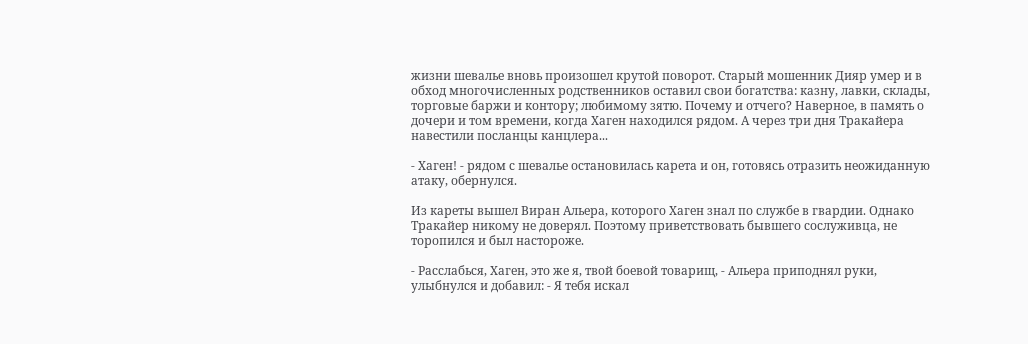жизни шевалье вновь произошел крутой поворот. Старый мошенник Дияр умер и в обход многочисленных родственников оставил свои богатства: казну, лавки, склады, торговые баржи и контору; любимому зятю. Почему и отчего? Наверное, в память о дочери и том времени, когда Хаген находился рядом. А через три дня Тракайера навестили посланцы канцлера...

- Хаген! - рядом с шевалье остановилась карета и он, готовясь отразить неожиданную атаку, обернулся.

Из кареты вышел Виран Альера, которого Хаген знал по службе в гвардии. Однако Тракайер никому не доверял. Поэтому приветствовать бывшего сослуживца, не торопился и был настороже.

- Расслабься, Хаген, это же я, твой боевой товарищ, - Альера приподнял руки, улыбнулся и добавил: - Я тебя искал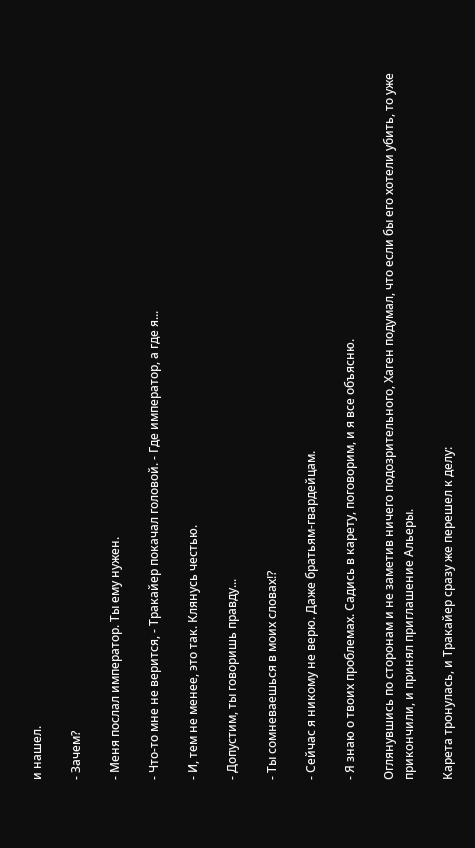и нашел.

- Зачем?

- Меня послал император. Ты ему нужен.

- Что-то мне не верится, - Тракайер покачал головой. - Где император, а где я...

- И, тем не менее, это так. Клянусь честью.

- Допустим, ты говоришь правду...

- Ты сомневаешься в моих словах!?

- Сейчас я никому не верю. Даже братьям-гвардейцам.

- Я знаю о твоих проблемах. Садись в карету, поговорим, и я все объясню.

Оглянувшись по сторонам и не заметив ничего подозрительного, Хаген подумал, что если бы его хотели убить, то уже прикончили, и принял приглашение Альеры.

Карета тронулась, и Тракайер сразу же перешел к делу: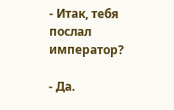- Итак, тебя послал император?

- Да.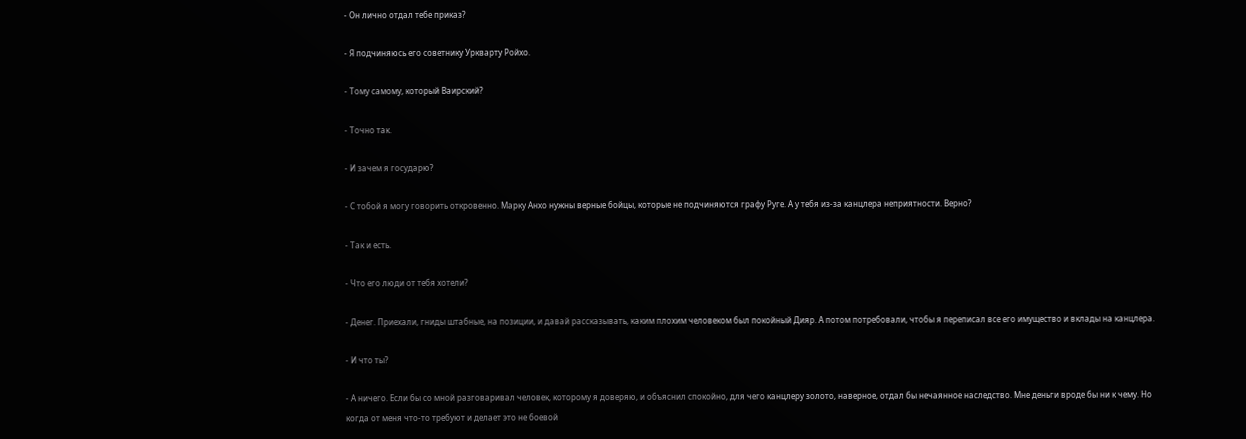- Он лично отдал тебе приказ?

- Я подчиняюсь его советнику Уркварту Ройхо.

- Тому самому, который Ваирский?

- Точно так.

- И зачем я государю?

- С тобой я могу говорить откровенно. Марку Анхо нужны верные бойцы, которые не подчиняются графу Руге. А у тебя из-за канцлера неприятности. Верно?

- Так и есть.

- Что его люди от тебя хотели?

- Денег. Приехали, гниды штабные, на позиции, и давай рассказывать, каким плохим человеком был покойный Дияр. А потом потребовали, чтобы я переписал все его имущество и вклады на канцлера.

- И что ты?

- А ничего. Если бы со мной разговаривал человек, которому я доверяю, и объяснил спокойно, для чего канцлеру золото, наверное, отдал бы нечаянное наследство. Мне деньги вроде бы ни к чему. Но когда от меня что-то требуют и делает это не боевой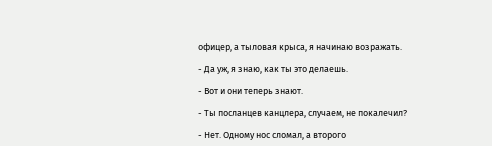офицер, а тыловая крыса, я начинаю возражать.

- Да уж, я знаю, как ты это делаешь.

- Вот и они теперь знают.

- Ты посланцев канцлера, случаем, не покалечил?

- Нет. Одному нос сломал, а второго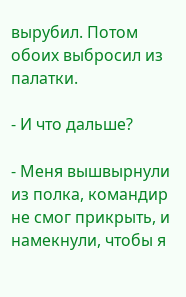вырубил. Потом обоих выбросил из палатки.

- И что дальше?

- Меня вышвырнули из полка, командир не смог прикрыть, и намекнули, чтобы я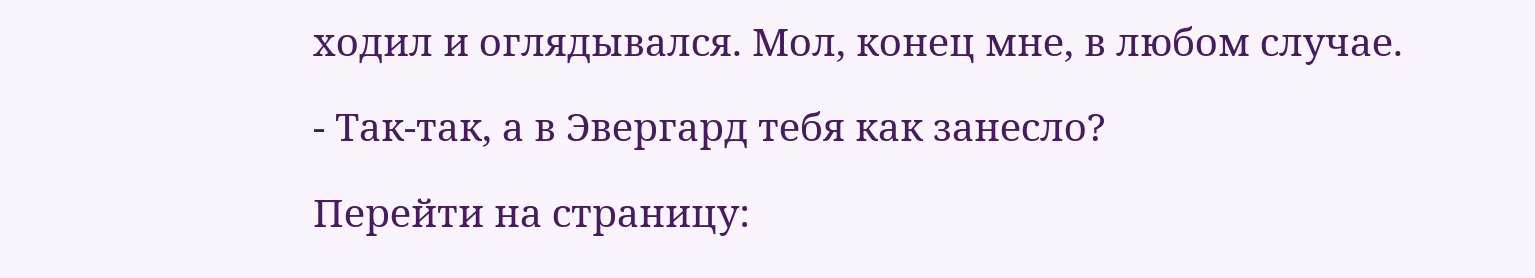ходил и оглядывался. Мол, конец мне, в любом случае.

- Так-так, а в Эвергард тебя как занесло?

Перейти на страницу: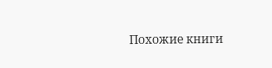Похожие книги